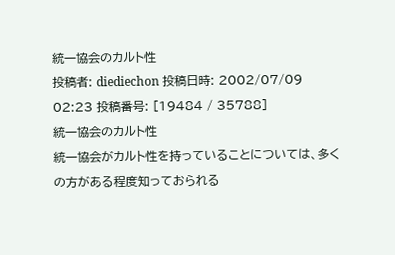統一協会のカルト性
投稿者: diediechon 投稿日時: 2002/07/09 02:23 投稿番号: [19484 / 35788]
統一協会のカルト性
統一協会がカルト性を持っていることについては、多くの方がある程度知っておられる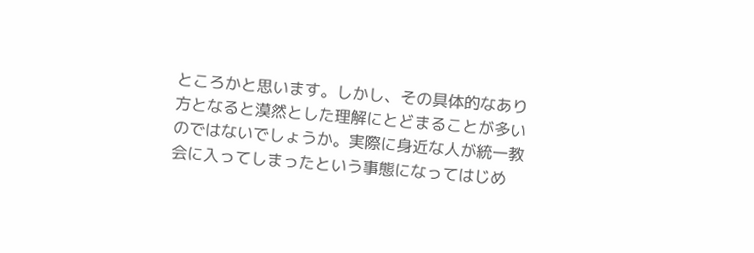ところかと思います。しかし、その具体的なあり方となると漠然とした理解にとどまることが多いのではないでしょうか。実際に身近な人が統一教会に入ってしまったという事態になってはじめ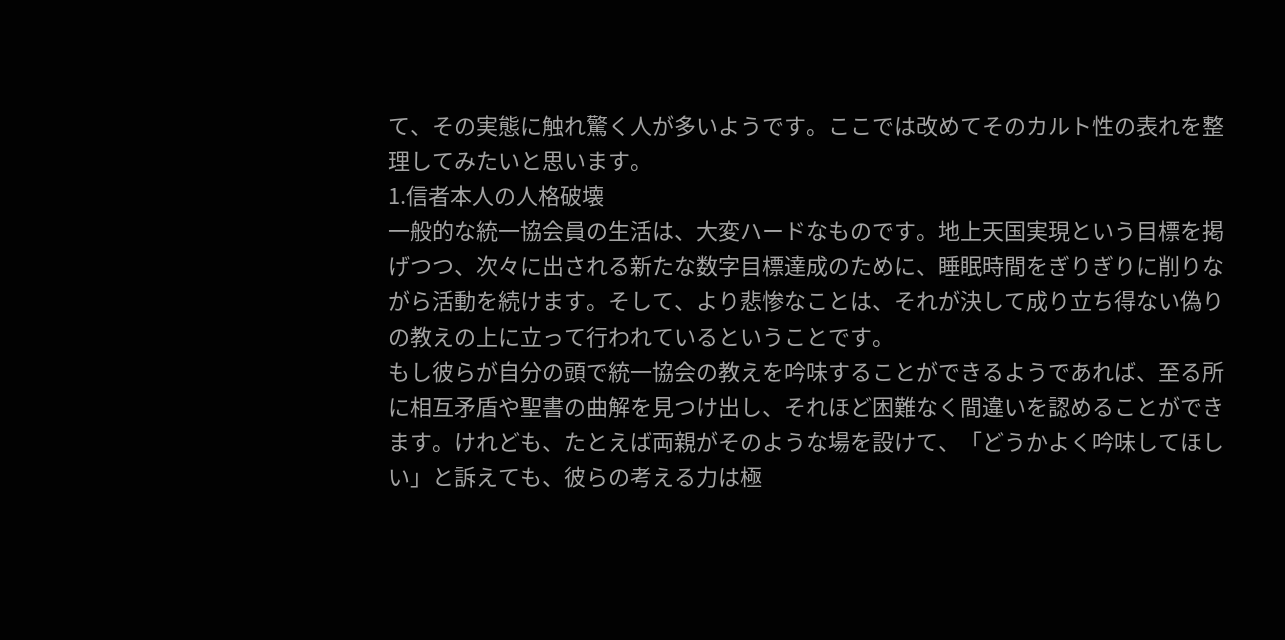て、その実態に触れ驚く人が多いようです。ここでは改めてそのカルト性の表れを整理してみたいと思います。
1.信者本人の人格破壊
一般的な統一協会員の生活は、大変ハードなものです。地上天国実現という目標を掲げつつ、次々に出される新たな数字目標達成のために、睡眠時間をぎりぎりに削りながら活動を続けます。そして、より悲惨なことは、それが決して成り立ち得ない偽りの教えの上に立って行われているということです。
もし彼らが自分の頭で統一協会の教えを吟味することができるようであれば、至る所に相互矛盾や聖書の曲解を見つけ出し、それほど困難なく間違いを認めることができます。けれども、たとえば両親がそのような場を設けて、「どうかよく吟味してほしい」と訴えても、彼らの考える力は極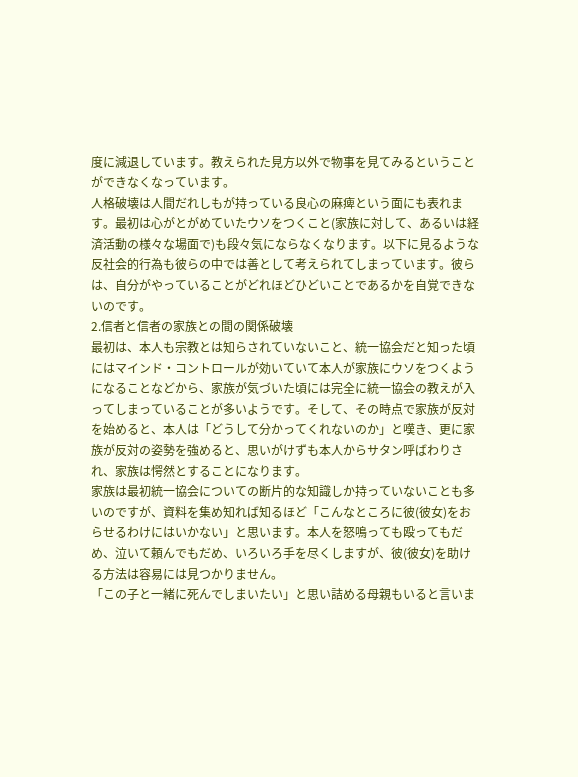度に減退しています。教えられた見方以外で物事を見てみるということができなくなっています。
人格破壊は人間だれしもが持っている良心の麻痺という面にも表れます。最初は心がとがめていたウソをつくこと(家族に対して、あるいは経済活動の様々な場面で)も段々気にならなくなります。以下に見るような反社会的行為も彼らの中では善として考えられてしまっています。彼らは、自分がやっていることがどれほどひどいことであるかを自覚できないのです。
2.信者と信者の家族との間の関係破壊
最初は、本人も宗教とは知らされていないこと、統一協会だと知った頃にはマインド・コントロールが効いていて本人が家族にウソをつくようになることなどから、家族が気づいた頃には完全に統一協会の教えが入ってしまっていることが多いようです。そして、その時点で家族が反対を始めると、本人は「どうして分かってくれないのか」と嘆き、更に家族が反対の姿勢を強めると、思いがけずも本人からサタン呼ばわりされ、家族は愕然とすることになります。
家族は最初統一協会についての断片的な知識しか持っていないことも多いのですが、資料を集め知れば知るほど「こんなところに彼(彼女)をおらせるわけにはいかない」と思います。本人を怒鳴っても殴ってもだめ、泣いて頼んでもだめ、いろいろ手を尽くしますが、彼(彼女)を助ける方法は容易には見つかりません。
「この子と一緒に死んでしまいたい」と思い詰める母親もいると言いま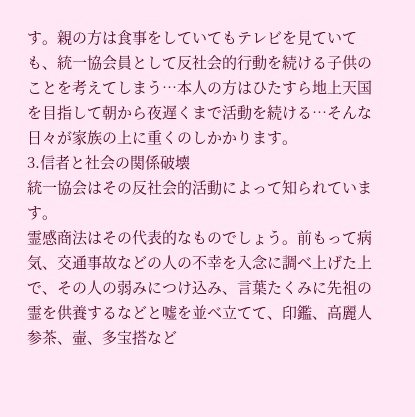す。親の方は食事をしていてもテレビを見ていても、統一協会員として反社会的行動を続ける子供のことを考えてしまう…本人の方はひたすら地上天国を目指して朝から夜遅くまで活動を続ける…そんな日々が家族の上に重くのしかかります。
3.信者と社会の関係破壊
統一協会はその反社会的活動によって知られています。
霊感商法はその代表的なものでしょう。前もって病気、交通事故などの人の不幸を入念に調べ上げた上で、その人の弱みにつけ込み、言葉たくみに先祖の霊を供養するなどと嘘を並べ立てて、印鑑、高麗人参茶、壷、多宝搭など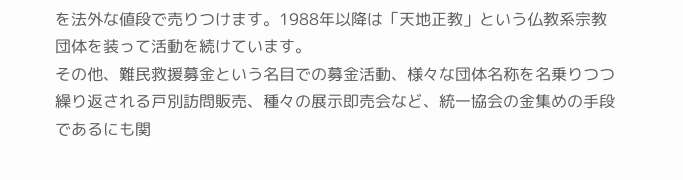を法外な値段で売りつけます。1988年以降は「天地正教」という仏教系宗教団体を装って活動を続けています。
その他、難民救援募金という名目での募金活動、様々な団体名称を名乗りつつ繰り返される戸別訪問販売、種々の展示即売会など、統一協会の金集めの手段であるにも関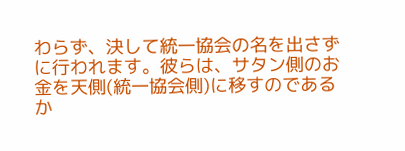わらず、決して統一協会の名を出さずに行われます。彼らは、サタン側のお金を天側(統一協会側)に移すのであるか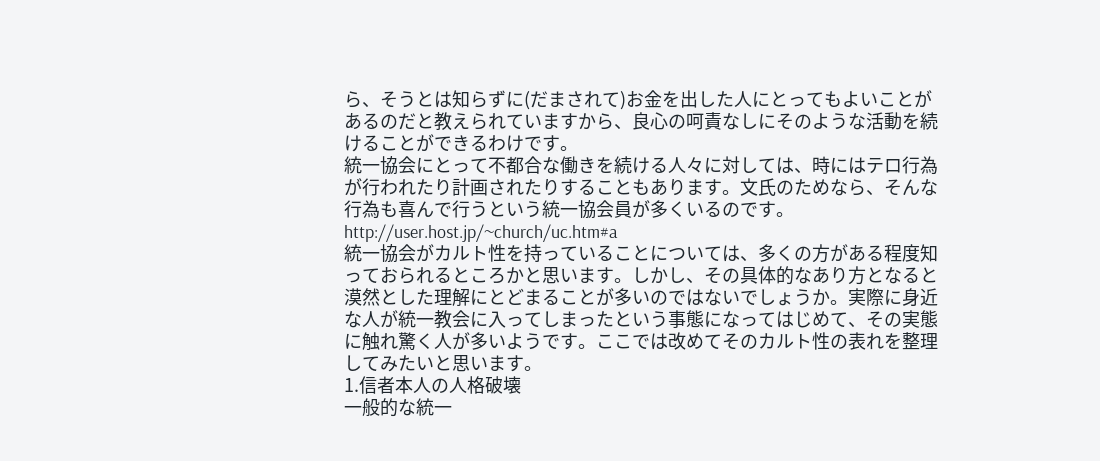ら、そうとは知らずに(だまされて)お金を出した人にとってもよいことがあるのだと教えられていますから、良心の呵責なしにそのような活動を続けることができるわけです。
統一協会にとって不都合な働きを続ける人々に対しては、時にはテロ行為が行われたり計画されたりすることもあります。文氏のためなら、そんな行為も喜んで行うという統一協会員が多くいるのです。
http://user.host.jp/~church/uc.htm#a
統一協会がカルト性を持っていることについては、多くの方がある程度知っておられるところかと思います。しかし、その具体的なあり方となると漠然とした理解にとどまることが多いのではないでしょうか。実際に身近な人が統一教会に入ってしまったという事態になってはじめて、その実態に触れ驚く人が多いようです。ここでは改めてそのカルト性の表れを整理してみたいと思います。
1.信者本人の人格破壊
一般的な統一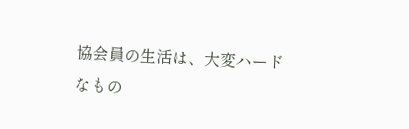協会員の生活は、大変ハードなもの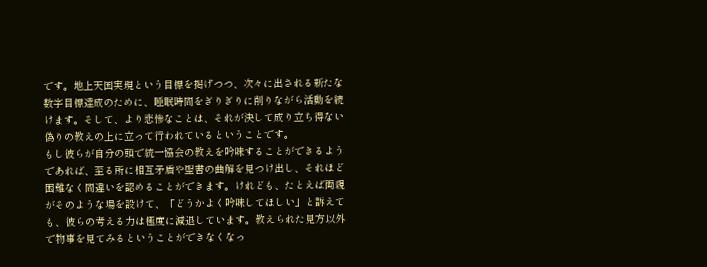です。地上天国実現という目標を掲げつつ、次々に出される新たな数字目標達成のために、睡眠時間をぎりぎりに削りながら活動を続けます。そして、より悲惨なことは、それが決して成り立ち得ない偽りの教えの上に立って行われているということです。
もし彼らが自分の頭で統一協会の教えを吟味することができるようであれば、至る所に相互矛盾や聖書の曲解を見つけ出し、それほど困難なく間違いを認めることができます。けれども、たとえば両親がそのような場を設けて、「どうかよく吟味してほしい」と訴えても、彼らの考える力は極度に減退しています。教えられた見方以外で物事を見てみるということができなくなっ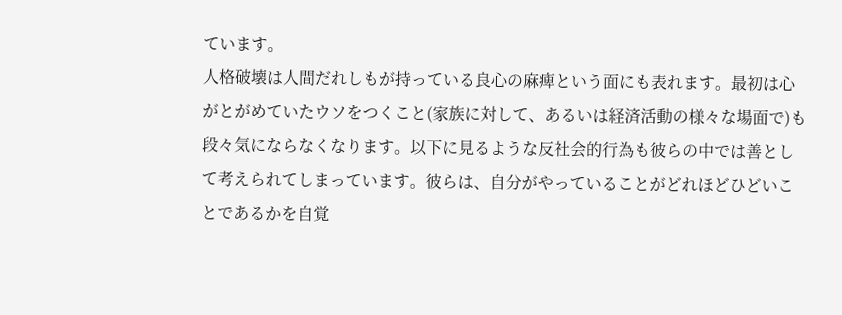ています。
人格破壊は人間だれしもが持っている良心の麻痺という面にも表れます。最初は心がとがめていたウソをつくこと(家族に対して、あるいは経済活動の様々な場面で)も段々気にならなくなります。以下に見るような反社会的行為も彼らの中では善として考えられてしまっています。彼らは、自分がやっていることがどれほどひどいことであるかを自覚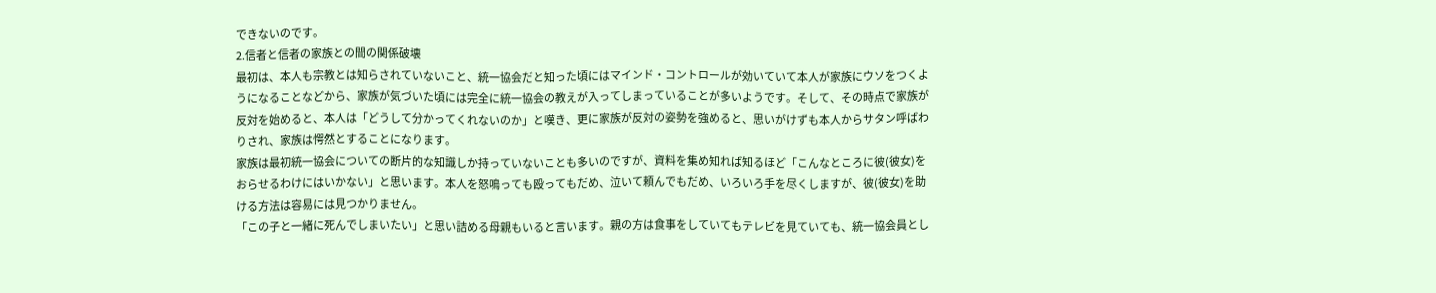できないのです。
2.信者と信者の家族との間の関係破壊
最初は、本人も宗教とは知らされていないこと、統一協会だと知った頃にはマインド・コントロールが効いていて本人が家族にウソをつくようになることなどから、家族が気づいた頃には完全に統一協会の教えが入ってしまっていることが多いようです。そして、その時点で家族が反対を始めると、本人は「どうして分かってくれないのか」と嘆き、更に家族が反対の姿勢を強めると、思いがけずも本人からサタン呼ばわりされ、家族は愕然とすることになります。
家族は最初統一協会についての断片的な知識しか持っていないことも多いのですが、資料を集め知れば知るほど「こんなところに彼(彼女)をおらせるわけにはいかない」と思います。本人を怒鳴っても殴ってもだめ、泣いて頼んでもだめ、いろいろ手を尽くしますが、彼(彼女)を助ける方法は容易には見つかりません。
「この子と一緒に死んでしまいたい」と思い詰める母親もいると言います。親の方は食事をしていてもテレビを見ていても、統一協会員とし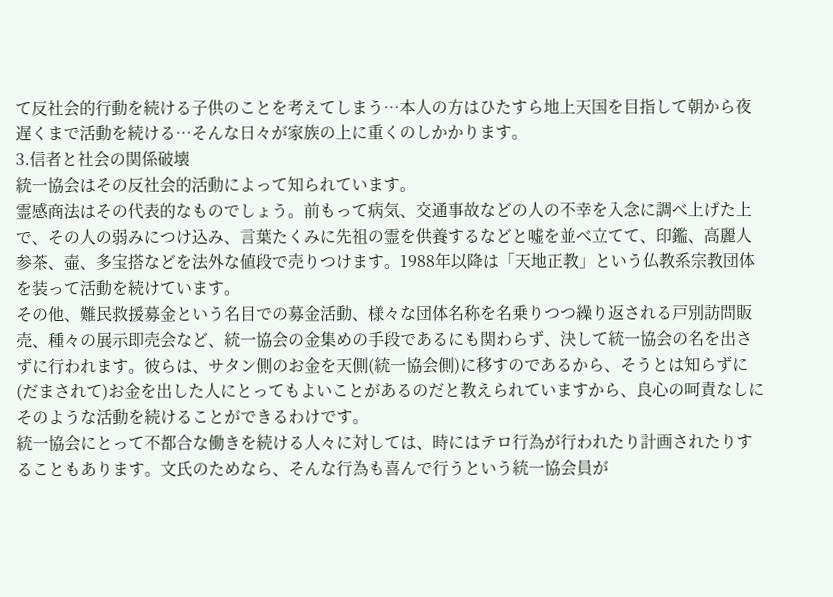て反社会的行動を続ける子供のことを考えてしまう…本人の方はひたすら地上天国を目指して朝から夜遅くまで活動を続ける…そんな日々が家族の上に重くのしかかります。
3.信者と社会の関係破壊
統一協会はその反社会的活動によって知られています。
霊感商法はその代表的なものでしょう。前もって病気、交通事故などの人の不幸を入念に調べ上げた上で、その人の弱みにつけ込み、言葉たくみに先祖の霊を供養するなどと嘘を並べ立てて、印鑑、高麗人参茶、壷、多宝搭などを法外な値段で売りつけます。1988年以降は「天地正教」という仏教系宗教団体を装って活動を続けています。
その他、難民救援募金という名目での募金活動、様々な団体名称を名乗りつつ繰り返される戸別訪問販売、種々の展示即売会など、統一協会の金集めの手段であるにも関わらず、決して統一協会の名を出さずに行われます。彼らは、サタン側のお金を天側(統一協会側)に移すのであるから、そうとは知らずに(だまされて)お金を出した人にとってもよいことがあるのだと教えられていますから、良心の呵責なしにそのような活動を続けることができるわけです。
統一協会にとって不都合な働きを続ける人々に対しては、時にはテロ行為が行われたり計画されたりすることもあります。文氏のためなら、そんな行為も喜んで行うという統一協会員が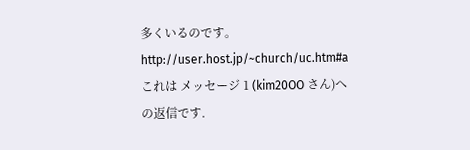多くいるのです。
http://user.host.jp/~church/uc.htm#a
これは メッセージ 1 (kim20OO さん)への返信です.